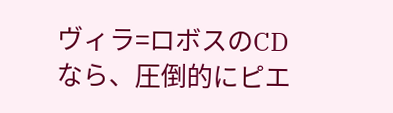ヴィラ=ロボスのCDなら、圧倒的にピエ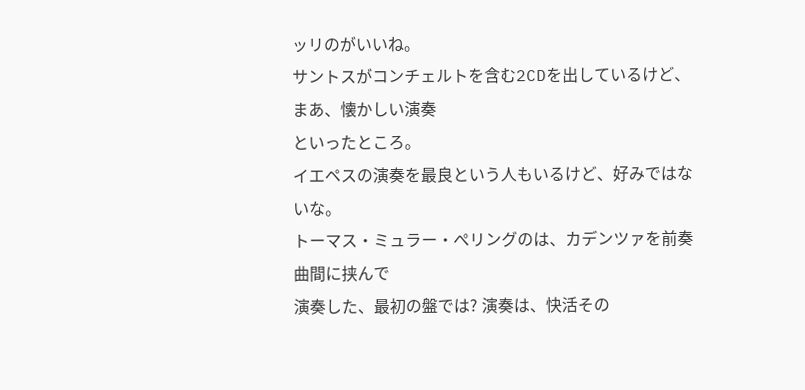ッリのがいいね。
サントスがコンチェルトを含む2CDを出しているけど、まあ、懐かしい演奏
といったところ。
イエペスの演奏を最良という人もいるけど、好みではないな。
トーマス・ミュラー・ぺリングのは、カデンツァを前奏曲間に挟んで
演奏した、最初の盤では? 演奏は、快活その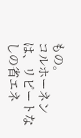もの。
コルホーネンは、リピートなしの省エネ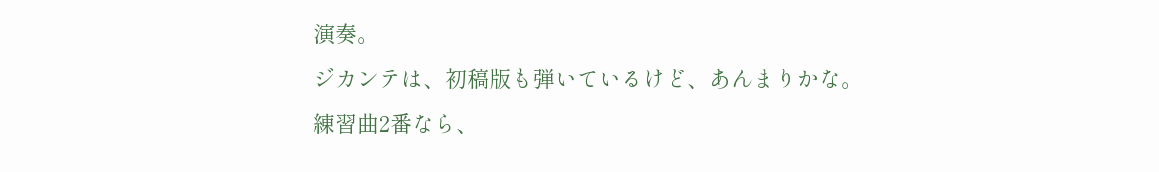演奏。
ジカンテは、初稿版も弾いているけど、あんまりかな。
練習曲2番なら、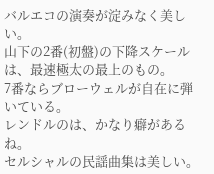バルエコの演奏が淀みなく美しい。
山下の2番(初盤)の下降スケールは、最速極太の最上のもの。
7番ならブローウェルが自在に弾いている。
レンドルのは、かなり癖があるね。
セルシャルの民謡曲集は美しい。